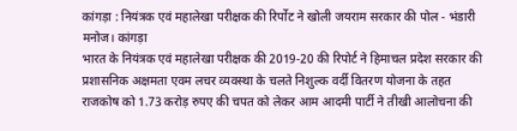कांगड़ा : नियंत्रक एवं महालेखा परीक्षक की रिर्पोट ने खोली जयराम सरकार की पोल - भंडारी
मनोज। कांगड़ा
भारत के नियंत्रक एवं महालेखा परीक्षक की 2019-20 की रिपोर्ट ने हिमाचल प्रदेश सरकार की प्रशासनिक अक्षमता एवम लचर व्यवस्था के चलते निशुल्क वर्दी वितरण योजना के तहत राजकोष को 1.73 करोड़ रुपए की चपत को लेकर आम आदमी पार्टी ने तीखी आलोचना की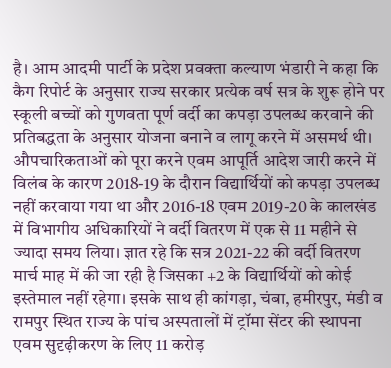है। आम आदमी पार्टी के प्रदेश प्रवक्ता कल्याण भंडारी ने कहा कि कैग रिपोर्ट के अनुसार राज्य सरकार प्रत्येक वर्ष सत्र के शुरू होने पर स्कूली बच्चों को गुणवता पूर्ण वर्दी का कपड़ा उपलब्ध करवाने की प्रतिबद्धता के अनुसार योजना बनाने व लागू करने में असमर्थ थी। औपचारिकताओं को पूरा करने एवम आपूर्ति आदेश जारी करने में विलंब के कारण 2018-19 के दौरान विद्यार्थियों को कपड़ा उपलब्ध नहीं करवाया गया था और 2016-18 एवम 2019-20 के कालखंड में विभागीय अधिकारियों ने वर्दी वितरण में एक से 11 महीने से ज्यादा समय लिया। ज्ञात रहे कि सत्र 2021-22 की वर्दी वितरण मार्च माह में की जा रही है जिसका +2 के विद्यार्थियों को कोई इस्तेमाल नहीं रहेगा। इसके साथ ही कांगड़ा, चंबा, हमीरपुर, मंडी व रामपुर स्थित राज्य के पांच अस्पतालों में ट्रॉमा सेंटर की स्थापना एवम सुदृढ़ीकरण के लिए 11 करोड़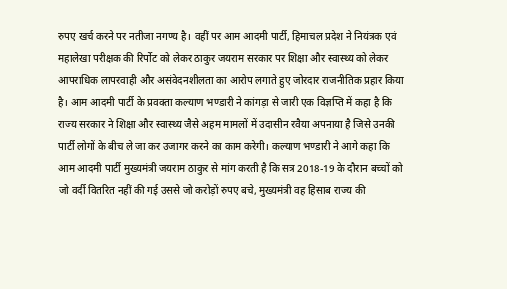रुपए खर्च करने पर नतीजा नगण्य है। वहीं पर आम आदमी पार्टी, हिमाचल प्रदेश ने नियंत्रक एवं महालेखा परीक्षक की रिर्पोट को लेकर ठाकुर जयराम सरकार पर शिक्षा और स्वास्थ्य को लेकर आपराधिक लापरवाही और असंवेदनशीलता का आरोप लगाते हुए जोरदार राजनीतिक प्रहार किया है। आम आदमी पार्टी के प्रवक्ता कल्याण भण्डारी ने कांगड़ा से जारी एक विज्ञप्ति में कहा है कि राज्य सरकार ने शिक्षा और स्वास्थ्य जैसे अहम मामलों में उदासीन रवैया अपनाया है जिसे उनकी पार्टी लोगों के बीच ले जा कर उजागर करने का काम करेगी। कल्याण भण्डारी ने आगे कहा कि आम आदमी पार्टी मुख्यमंत्री जयराम ठाकुर से मांग करती है कि सत्र 2018-19 के दौरान बच्चों को जो वर्दी वितरित नहीं की गई उससे जो करोड़ों रुपए बचे, मुख्यमंत्री वह हिसाब राज्य की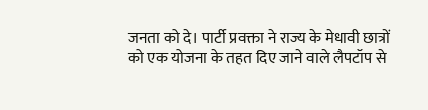जनता को दे। पार्टी प्रवक्ता ने राज्य के मेधावी छात्रों को एक योजना के तहत दिए जाने वाले लैपटॉप से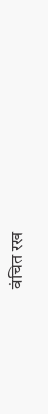वंचित रख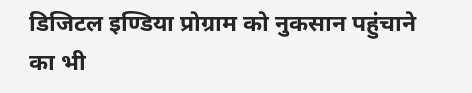डिजिटल इण्डिया प्रोग्राम को नुकसान पहुंचाने का भी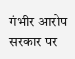गंभीर आरोप सरकार पर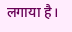लगाया है।